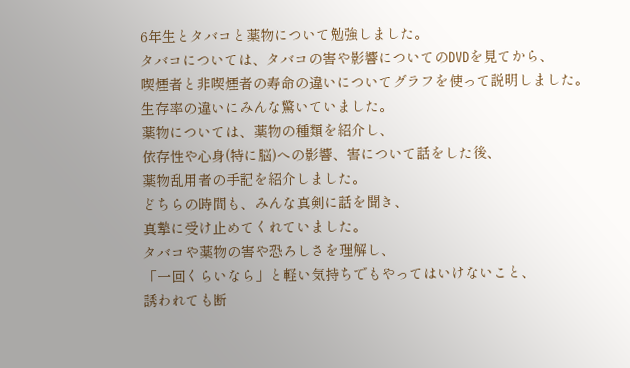6年生とタバコと薬物について勉強しました。
タバコについては、タバコの害や影響についてのDVDを見てから、
喫煙者と非喫煙者の寿命の違いについてグラフを使って説明しました。
生存率の違いにみんな驚いていました。
薬物については、薬物の種類を紹介し、
依存性や心身(特に脳)への影響、害について話をした後、
薬物乱用者の手記を紹介しました。
どちらの時間も、みんな真剣に話を聞き、
真摯に受け止めてくれていました。
タバコや薬物の害や恐ろしさを理解し、
「一回くらいなら」と軽い気持ちでもやってはいけないこと、
誘われても断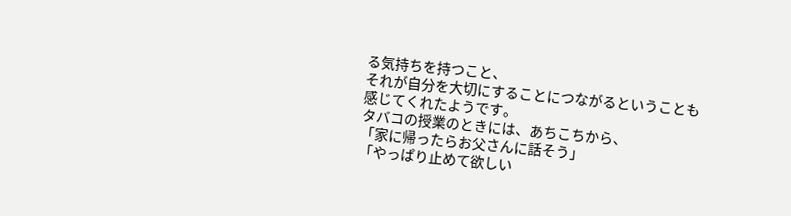る気持ちを持つこと、
それが自分を大切にすることにつながるということも
感じてくれたようです。
タバコの授業のときには、あちこちから、
「家に帰ったらお父さんに話そう」
「やっぱり止めて欲しい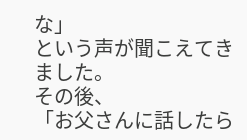な」
という声が聞こえてきました。
その後、
「お父さんに話したら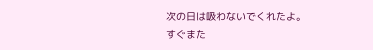次の日は吸わないでくれたよ。
すぐまた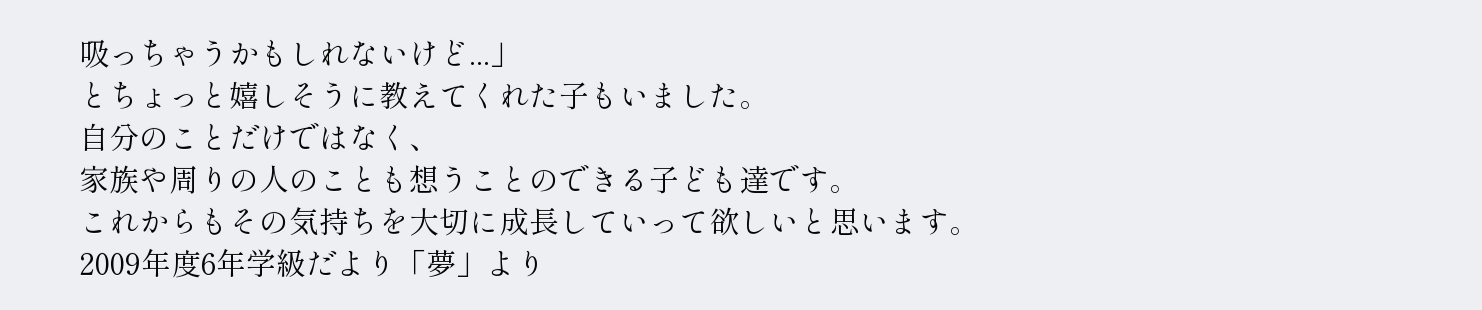吸っちゃうかもしれないけど...」
とちょっと嬉しそうに教えてくれた子もいました。
自分のことだけではなく、
家族や周りの人のことも想うことのできる子ども達です。
これからもその気持ちを大切に成長していって欲しいと思います。
2009年度6年学級だより「夢」より